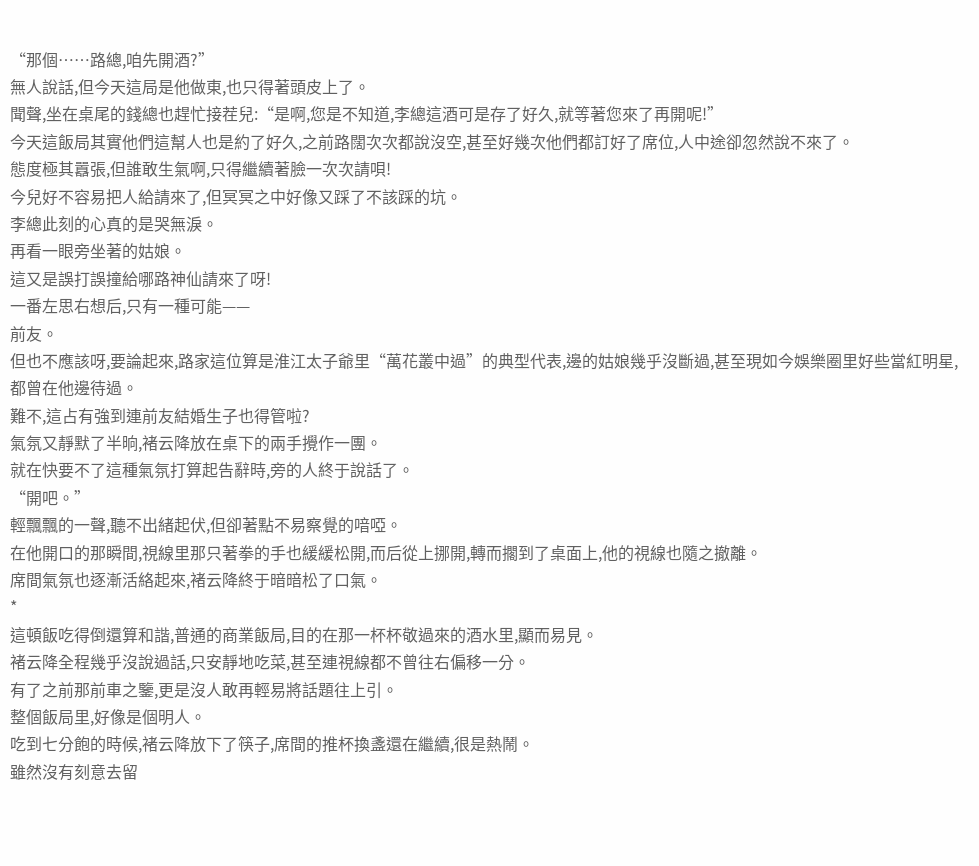“那個……路總,咱先開酒?”
無人說話,但今天這局是他做東,也只得著頭皮上了。
聞聲,坐在桌尾的錢總也趕忙接茬兒:“是啊,您是不知道,李總這酒可是存了好久,就等著您來了再開呢!”
今天這飯局其實他們這幫人也是約了好久,之前路闊次次都說沒空,甚至好幾次他們都訂好了席位,人中途卻忽然說不來了。
態度極其囂張,但誰敢生氣啊,只得繼續著臉一次次請唄!
今兒好不容易把人給請來了,但冥冥之中好像又踩了不該踩的坑。
李總此刻的心真的是哭無淚。
再看一眼旁坐著的姑娘。
這又是誤打誤撞給哪路神仙請來了呀!
一番左思右想后,只有一種可能——
前友。
但也不應該呀,要論起來,路家這位算是淮江太子爺里“萬花叢中過”的典型代表,邊的姑娘幾乎沒斷過,甚至現如今娛樂圈里好些當紅明星,都曾在他邊待過。
難不,這占有強到連前友結婚生子也得管啦?
氣氛又靜默了半晌,褚云降放在桌下的兩手攪作一團。
就在快要不了這種氣氛打算起告辭時,旁的人終于說話了。
“開吧。”
輕飄飄的一聲,聽不出緒起伏,但卻著點不易察覺的喑啞。
在他開口的那瞬間,視線里那只著拳的手也緩緩松開,而后從上挪開,轉而擱到了桌面上,他的視線也隨之撤離。
席間氣氛也逐漸活絡起來,褚云降終于暗暗松了口氣。
*
這頓飯吃得倒還算和諧,普通的商業飯局,目的在那一杯杯敬過來的酒水里,顯而易見。
褚云降全程幾乎沒說過話,只安靜地吃菜,甚至連視線都不曾往右偏移一分。
有了之前那前車之鑒,更是沒人敢再輕易將話題往上引。
整個飯局里,好像是個明人。
吃到七分飽的時候,褚云降放下了筷子,席間的推杯換盞還在繼續,很是熱鬧。
雖然沒有刻意去留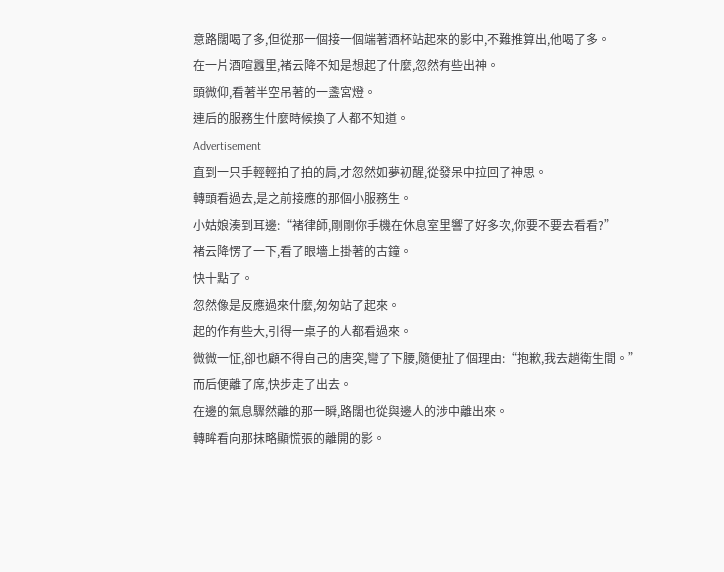意路闊喝了多,但從那一個接一個端著酒杯站起來的影中,不難推算出,他喝了多。
在一片酒喧囂里,褚云降不知是想起了什麼,忽然有些出神。
頭微仰,看著半空吊著的一盞宮燈。
連后的服務生什麼時候換了人都不知道。
Advertisement
直到一只手輕輕拍了拍的肩,才忽然如夢初醒,從發呆中拉回了神思。
轉頭看過去,是之前接應的那個小服務生。
小姑娘湊到耳邊:“褚律師,剛剛你手機在休息室里響了好多次,你要不要去看看?”
褚云降愣了一下,看了眼墻上掛著的古鐘。
快十點了。
忽然像是反應過來什麼,匆匆站了起來。
起的作有些大,引得一桌子的人都看過來。
微微一怔,卻也顧不得自己的唐突,彎了下腰,隨便扯了個理由:“抱歉,我去趟衛生間。”
而后便離了席,快步走了出去。
在邊的氣息驟然離的那一瞬,路闊也從與邊人的涉中離出來。
轉眸看向那抹略顯慌張的離開的影。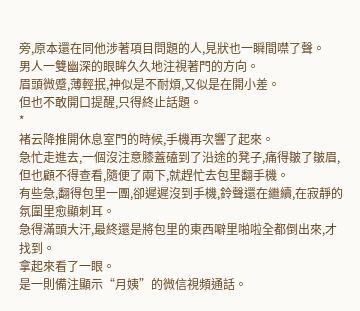旁,原本還在同他涉著項目問題的人,見狀也一瞬間噤了聲。
男人一雙幽深的眼眸久久地注視著門的方向。
眉頭微蹙,薄輕抿,神似是不耐煩,又似是在開小差。
但也不敢開口提醒,只得終止話題。
*
褚云降推開休息室門的時候,手機再次響了起來。
急忙走進去,一個沒注意膝蓋磕到了沿途的凳子,痛得皺了皺眉,但也顧不得查看,隨便了兩下,就趕忙去包里翻手機。
有些急,翻得包里一團,卻遲遲沒到手機,鈴聲還在繼續,在寂靜的氛圍里愈顯刺耳。
急得滿頭大汗,最終還是將包里的東西噼里啪啦全都倒出來,才找到。
拿起來看了一眼。
是一則備注顯示“月姨”的微信視頻通話。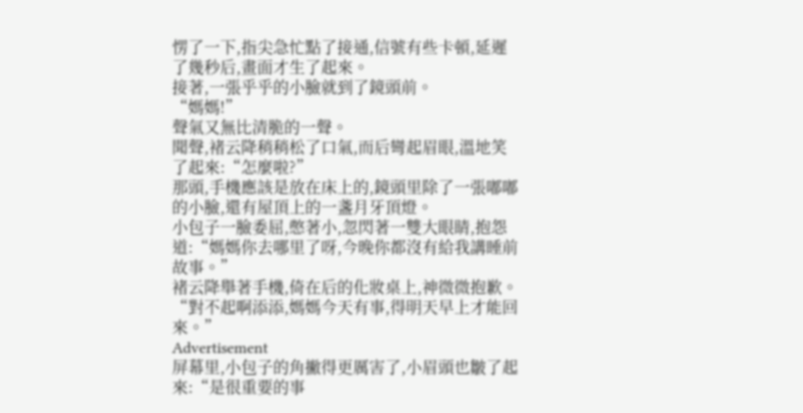愣了一下,指尖急忙點了接通,信號有些卡頓,延遲了幾秒后,畫面才生了起來。
接著,一張乎乎的小臉就到了鏡頭前。
“媽媽!”
聲氣又無比清脆的一聲。
聞聲,褚云降稍稍松了口氣,而后彎起眉眼,溫地笑了起來:“怎麼啦?”
那頭,手機應該是放在床上的,鏡頭里除了一張嘟嘟的小臉,還有屋頂上的一盞月牙頂燈。
小包子一臉委屈,憋著小,忽閃著一雙大眼睛,抱怨道:“媽媽你去哪里了呀,今晚你都沒有給我講睡前故事。”
褚云降舉著手機,倚在后的化妝桌上,神微微抱歉。
“對不起啊添添,媽媽今天有事,得明天早上才能回來。”
Advertisement
屏幕里,小包子的角撇得更厲害了,小眉頭也皺了起來:“是很重要的事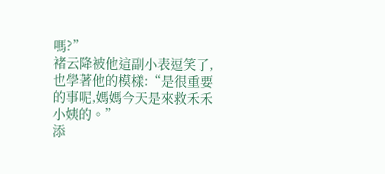嗎?”
褚云降被他這副小表逗笑了,也學著他的模樣:“是很重要的事呢,媽媽今天是來救禾禾小姨的。”
添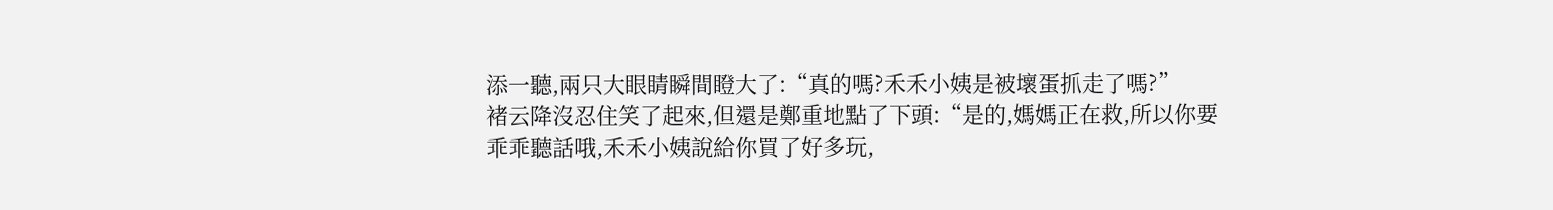添一聽,兩只大眼睛瞬間瞪大了:“真的嗎?禾禾小姨是被壞蛋抓走了嗎?”
褚云降沒忍住笑了起來,但還是鄭重地點了下頭:“是的,媽媽正在救,所以你要乖乖聽話哦,禾禾小姨說給你買了好多玩,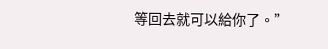等回去就可以給你了。”